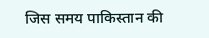जिस समय पाकिस्तान की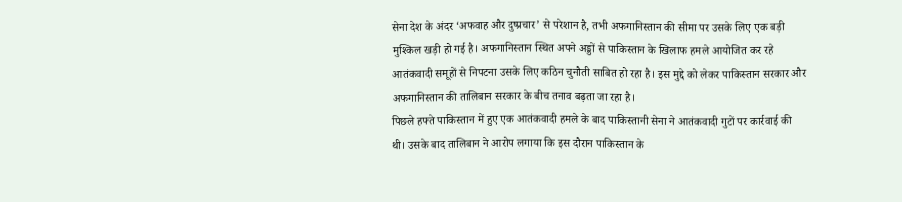सेना देश के अंदर ‘अफवाह और दुष्प्रचार’ से परेशान है, तभी अफगानिस्तान की सीमा पर उसके लिए एक बड़ी मुश्किल खड़ी हो गई है। अफगानिस्तान स्थित अपने अड्डों से पाकिस्तान के खिलाफ हमले आयोजित कर रहे आतंकवादी समूहों से निपटना उसके लिए कठिन चुनौती साबित हो रहा है। इस मुद्दे को लेकर पाकिस्तान सरकार और अफगानिस्तान की तालिबान सरकार के बीच तनाव बढ़ता जा रहा है।
पिछले हफ्ते पाकिस्तान में हुए एक आतंकवादी हमले के बाद पाकिस्तानी सेना ने आतंकवादी गुटों पर कार्रवाई की थी। उसके बाद तालिबान ने आरोप लगाया कि इस दौरान पाकिस्तान के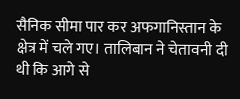सैनिक सीमा पार कर अफगानिस्तान के क्षेत्र में चले गए। तालिबान ने चेतावनी दी थी कि आगे से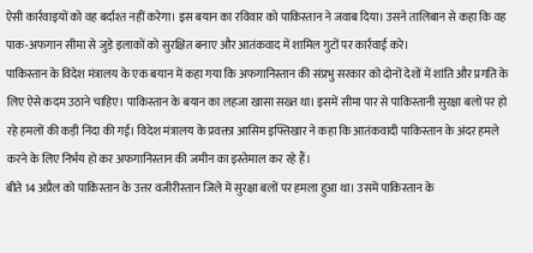ऐसी कार्रवाइयों को वह बर्दाश्त नहीं करेगा। इस बयान का रविवार को पाकिस्तान ने जवाब दिया। उसने तालिबान से कहा कि वह पाक-अफगान सीमा से जुड़े इलाकों को सुरक्षित बनाए और आतंकवाद में शामिल गुटों पर कार्रवाई करे।
पाकिस्तान के विदेश मंत्रालय के एक बयान में कहा गया कि अफगानिस्तान की संप्रभु सरकार को दोनों देशों में शांति और प्रगति के लिए ऐसे कदम उठाने चाहिए। पाकिस्तान के बयान का लहजा खासा सख्त था। इसमें सीमा पार से पाकिस्तानी सुरक्षा बलों पर हो रहे हमलों की कड़ी निंदा की गई। विदेश मंत्रालय के प्रवक्ता आसिम इफ्तिखार ने कहा कि आतंकवादी पाकिस्तान के अंदर हमले करने के लिए निर्भय हो कर अफगानिस्तान की जमीन का इस्तेमाल कर रहे हैं।
बीते 14 अप्रैल को पाकिस्तान के उत्तर वजीरीस्तान जिले में सुरक्षा बलों पर हमला हुआ था। उसमें पाकिस्तान के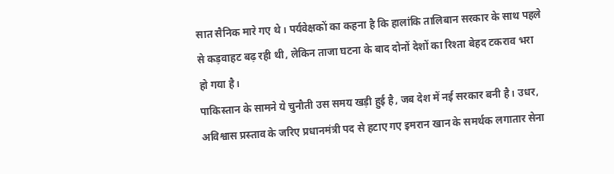सात सैनिक मारे गए थे। पर्यवेक्षकों का कहना है कि हालांकि तालिबान सरकार के साथ पहले से कड़वाहट बढ़ रही थी, लेकिन ताजा घटना के बाद दोनों देशों का रिश्ता बेहद टकराव भरा हो गया है।
पाकिस्तान के सामने ये चुनौती उस समय खड़ी हुई है, जब देश में नई सरकार बनी है। उधर, अविश्वास प्रस्ताव के जरिए प्रधानमंत्री पद से हटाए गए इमरान खान के समर्थक लगातार सेना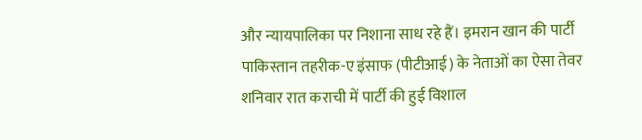और न्यायपालिका पर निशाना साध रहे हैं। इमरान खान की पार्टी पाकिस्तान तहरीक-ए इंसाफ (पीटीआई) के नेताओं का ऐसा तेवर शनिवार रात कराची में पार्टी की हुई विशाल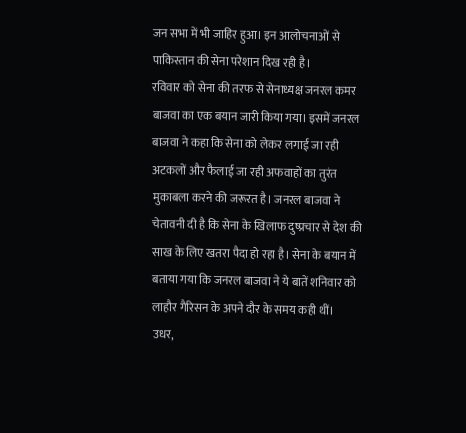जन सभा में भी जाहिर हुआ। इन आलोचनाओं से पाकिस्तान की सेना परेशान दिख रही है।
रविवार को सेना की तरफ से सेनाध्यक्ष जनरल कमर बाजवा का एक बयान जारी किया गया। इसमें जनरल बाजवा ने कहा कि सेना को लेकर लगाई जा रही अटकलों और फैलाई जा रही अफवाहों का तुरंत मुकाबला करने की जरूरत है। जनरल बाजवा ने चेतावनी दी है कि सेना के खिलाफ दुष्प्रचार से देश की साख के लिए खतरा पैदा हो रहा है। सेना के बयान में बताया गया कि जनरल बाजवा ने ये बातें शनिवार को लाहौर गैरिसन के अपने दौर के समय कही थीं।
उधर,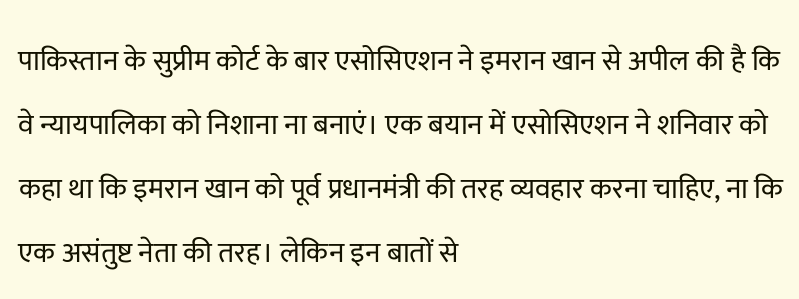पाकिस्तान के सुप्रीम कोर्ट के बार एसोसिएशन ने इमरान खान से अपील की है कि वे न्यायपालिका को निशाना ना बनाएं। एक बयान में एसोसिएशन ने शनिवार को कहा था कि इमरान खान को पूर्व प्रधानमंत्री की तरह व्यवहार करना चाहिए, ना कि एक असंतुष्ट नेता की तरह। लेकिन इन बातों से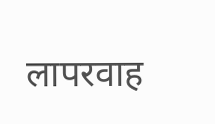लापरवाह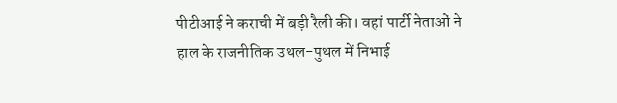पीटीआई ने कराची में बड़ी रैली की। वहां पार्टी नेताओं ने हाल के राजनीतिक उथल-पुथल में निभाई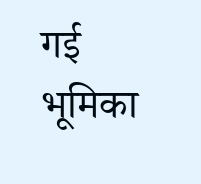गई भूमिका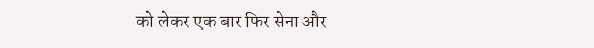को लेकर एक बार फिर सेना और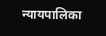न्यायपालिका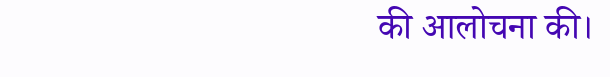की आलोचना की।